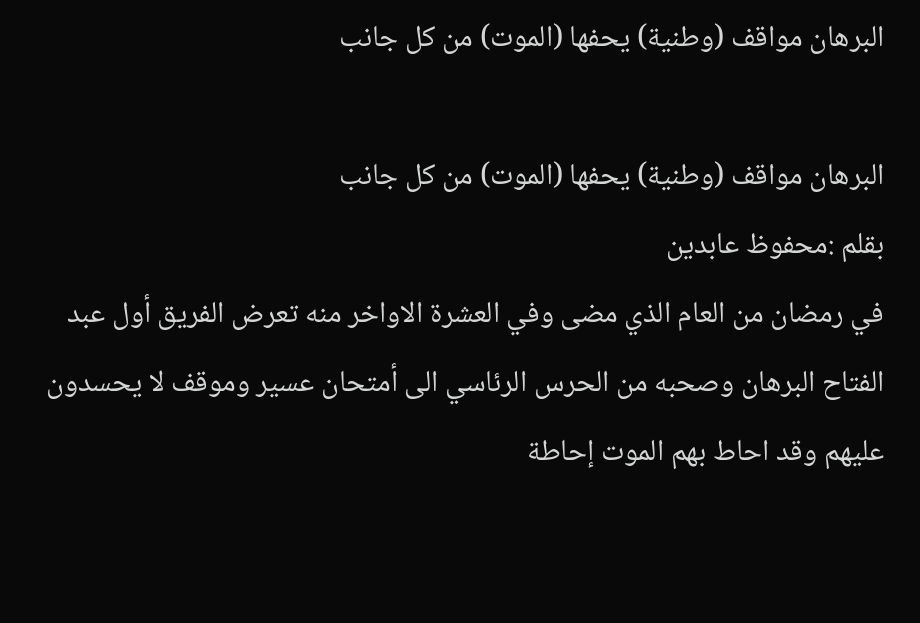البرهان مواقف (وطنية) يحفها (الموت) من كل جانب

البرهان مواقف (وطنية) يحفها (الموت) من كل جانب
بقلم :محفوظ عابدين
في رمضان من العام الذي مضى وفي العشرة الاواخر منه تعرض الفريق أول عبد الفتاح البرهان وصحبه من الحرس الرئاسي الى أمتحان عسير وموقف لا يحسدون عليهم وقد احاط بهم الموت إحاطة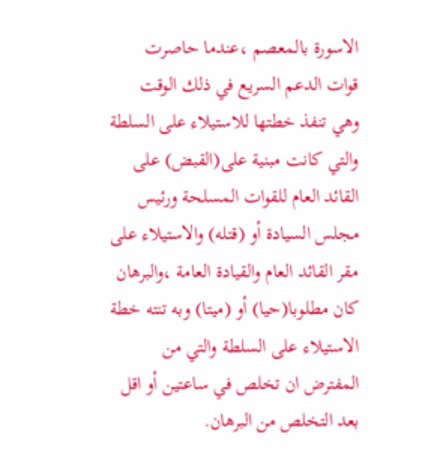الاسورة بالمعصم ،عندما حاصرت قوات الدعم السريع في ذلك الوقت وهي تنفذ خطتها للاستيلاء على السلطة والتي كانت مبنية على(القبض) على القائد العام للقوات المسلحة ورئيس مجلس السيادة أو (قتله) والاستيلاء على مقر القائد العام والقيادة العامة ،والبرهان كان مطلوبا(حيا) أو (ميتا) وبه تنته خطة الاستيلاء على السلطة والتي من المفترض ان تخلص في ساعتين أو اقل بعد التخلص من البرهان.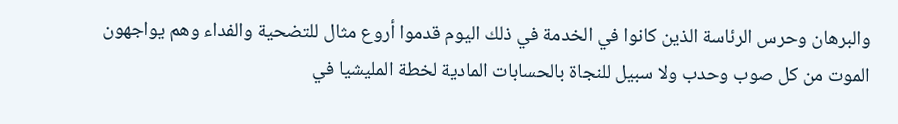والبرهان وحرس الرئاسة الذين كانوا في الخدمة في ذلك اليوم قدموا أروع مثال للتضحية والفداء وهم يواجهون الموت من كل صوب وحدب ولا سبيل للنجاة بالحسابات المادية لخطة المليشيا في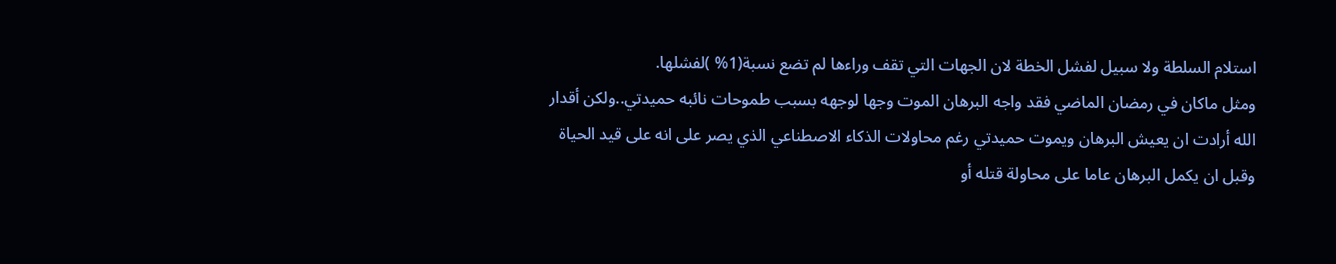استلام السلطة ولا سبيل لفشل الخطة لان الجهات التي تقف وراءها لم تضع نسبة(1% )لفشلها.
ومثل ماكان في رمضان الماضي فقد واجه البرهان الموت وجها لوجهه بسبب طموحات نائبه حميدتي..ولكن أقدار الله أرادت ان يعيش البرهان ويموت حميدتي رغم محاولات الذكاء الاصطناعي الذي يصر على انه على قيد الحياة
وقبل ان يكمل البرهان عاما على محاولة قتله أو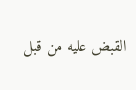القبض عليه من قبل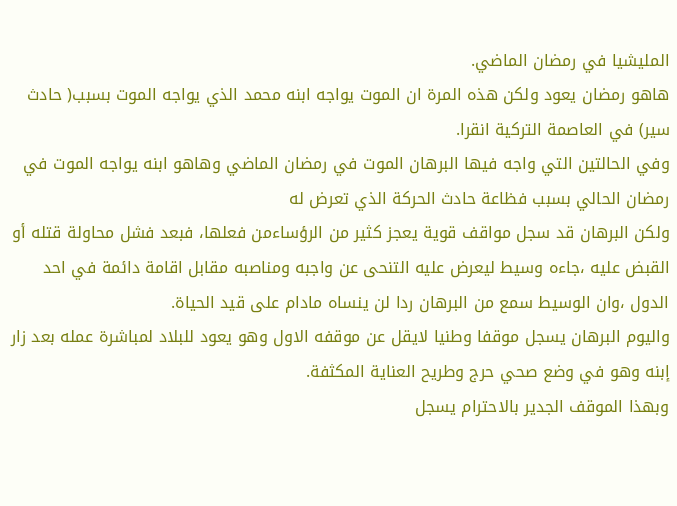المليشيا في رمضان الماضي.
هاهو رمضان يعود ولكن هذه المرة ان الموت يواجه ابنه محمد الذي يواجه الموت بسبب( حادث سير) في العاصمة التركية انقرا.
وفي الحالتين التي واجه فيها البرهان الموت في رمضان الماضي وهاهو ابنه يواجه الموت في رمضان الحالي بسبب فظاعة حادث الحركة الذي تعرض له
ولكن البرهان قد سجل مواقف قوية يعجز كثير من الرؤساءمن فعلها، فبعد فشل محاولة قتله أو القبض عليه ،جاءه وسيط ليعرض عليه التنحى عن واجبه ومناصبه مقابل اقامة دائمة في احد الدول ،وان الوسيط سمع من البرهان ردا لن ينساه مادام على قيد الحياة.
واليوم البرهان يسجل موقفا وطنيا لايقل عن موقفه الاول وهو يعود للبلاد لمباشرة عمله بعد زار إبنه وهو في وضع صحي حرج وطريح العناية المكثفة.
وبهذا الموقف الجدير بالاحترام يسجل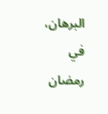البرهان، في رمضان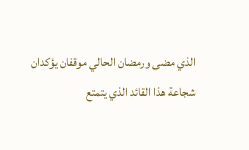الذي مضى ورمضان الحالي موقفان يؤكدان شجاعة هذا القائد الذي يتمتع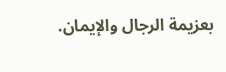بعزيمة الرجال والإيمان.